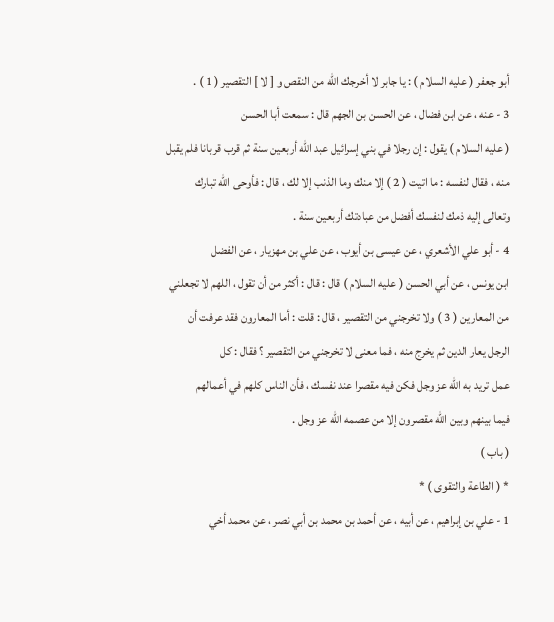أبو جعفر ( عليه السلام ) : يا جابر لا أخرجك الله من النقص و [ لا ] التقصير ( 1 ) .
3 - عنه ، عن ابن فضال ، عن الحسن بن الجهم قال : سمعت أبا الحسن
( عليه السلام ) يقول : إن رجلا في بني إسرائيل عبد الله أربعين سنة ثم قرب قربانا فلم يقبل
منه ، فقال لنفسه : ما اتيت ( 2 ) إلا منك وما الذنب إلا لك ، قال : فأوحى الله تبارك
وتعالى إليه ذمك لنفسك أفضل من عبادتك أربعين سنة .
4 - أبو علي الأشعري ، عن عيسى بن أيوب ، عن علي بن مهزيار ، عن الفضل
ابن يونس ، عن أبي الحسن ( عليه السلام ) قال : قال : أكثر من أن تقول ، اللهم لا تجعلني
من المعارين ( 3 ) ولا تخرجني من التقصير ، قال : قلت : أما المعارون فقد عرفت أن
الرجل يعار الدين ثم يخرج منه ، فما معنى لا تخرجني من التقصير ؟ فقال : كل
عمل تريد به الله عز وجل فكن فيه مقصرا عند نفسك ، فأن الناس كلهم في أعمالهم
فيما بينهم وبين الله مقصرون إلا من عصمه الله عز وجل .
( باب )
* ( الطاعة والتقوى ) *
1 - علي بن إبراهيم ، عن أبيه ، عن أحمد بن محمد بن أبي نصر ، عن محمد أخي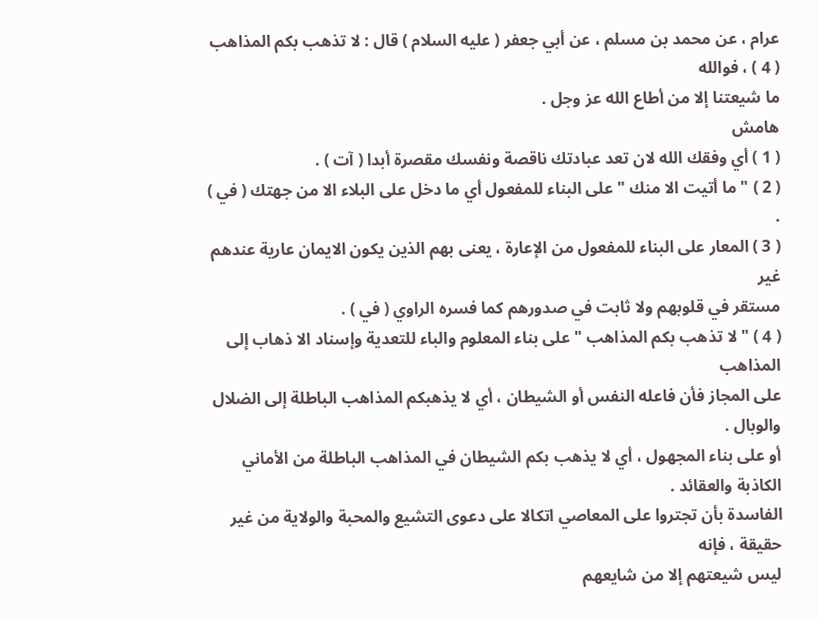عرام ، عن محمد بن مسلم ، عن أبي جعفر ( عليه السلام ) قال : لا تذهب بكم المذاهب ( 4 ) ، فوالله
ما شيعتنا إلا من أطاع الله عز وجل .
هامش
( 1 ) أي وفقك الله لان تعد عبادتك ناقصة ونفسك مقصرة أبدا ( آت ) .
( 2 ) " ما أتيت الا منك " على البناء للمفعول أي ما دخل على البلاء الا من جهتك ( في ) .
( 3 ) المعار على البناء للمفعول من الإعارة ، يعنى بهم الذين يكون الايمان عارية عندهم غير
مستقر في قلوبهم ولا ثابت في صدورهم كما فسره الراوي ( في ) .
( 4 ) " لا تذهب بكم المذاهب " على بناء المعلوم والباء للتعدية وإسناد الا ذهاب إلى المذاهب
على المجاز فأن فاعله النفس أو الشيطان ، أي لا يذهبكم المذاهب الباطلة إلى الضلال والوبال .
أو على بناء المجهول ، أي لا يذهب بكم الشيطان في المذاهب الباطلة من الأماني الكاذبة والعقائد .
الفاسدة بأن تجتروا على المعاصي اتكالا على دعوى التشيع والمحبة والولاية من غير حقيقة ، فإنه
ليس شيعتهم إلا من شايعهم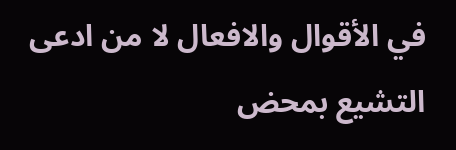في الأقوال والافعال لا من ادعى التشيع بمحض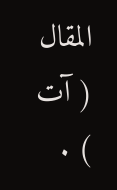المقال ( آت ) .